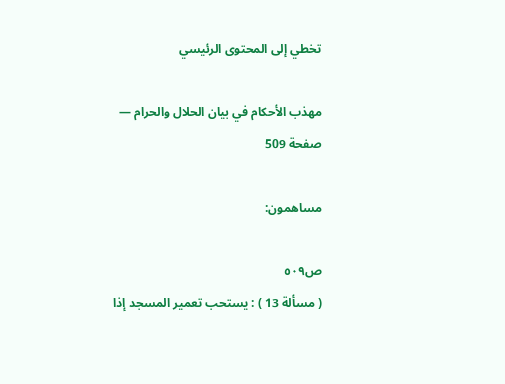تخطي إلى المحتوى الرئيسي

مهذب الأحكام في بيان الحلال والحرام — صفحة 509

مساهمون:

ص٥٠٩
( مسألة 13 ) : يستحب تعمير المسجد إذا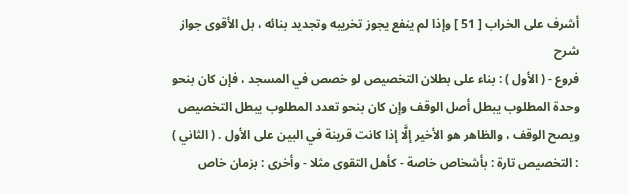أشرف على الخراب [ 51 ] وإذا لم ينفع يجوز تخريبه وتجديد بنائه ، بل الأقوى جواز
شرح
فروع - ( الأول ) : بناء على بطلان التخصيص لو خصص في المسجد ، فإن كان بنحو وحدة المطلوب يبطل أصل الوقف وإن كان بنحو تعدد المطلوب يبطل التخصيص ويصح الوقف ، والظاهر هو الأخير إلَّا إذا كانت قرينة في البين على الأول . ( الثاني ) : التخصيص تارة : بأشخاص خاصة - كأهل التقوى مثلا - وأخرى : بزمان خاص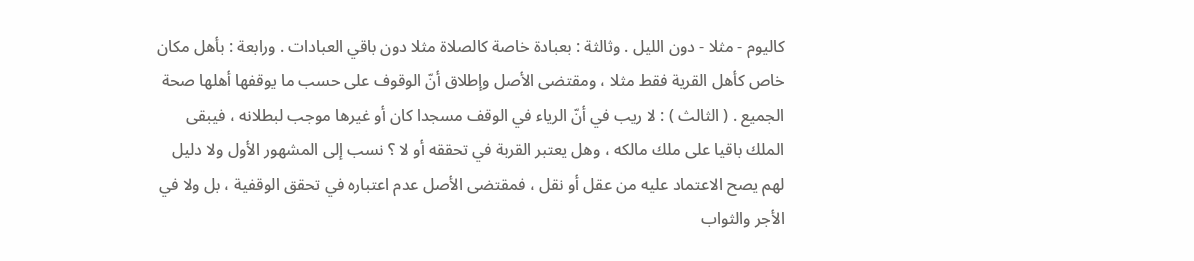كاليوم - مثلا - دون الليل . وثالثة : بعبادة خاصة كالصلاة مثلا دون باقي العبادات . ورابعة : بأهل مكان خاص كأهل القرية فقط مثلا ، ومقتضى الأصل وإطلاق أنّ الوقوف على حسب ما يوقفها أهلها صحة الجميع . ( الثالث ) : لا ريب في أنّ الرياء في الوقف مسجدا كان أو غيرها موجب لبطلانه ، فيبقى الملك باقيا على ملك مالكه ، وهل يعتبر القربة في تحققه أو لا ؟ نسب إلى المشهور الأول ولا دليل لهم يصح الاعتماد عليه من عقل أو نقل ، فمقتضى الأصل عدم اعتباره في تحقق الوقفية ، بل ولا في الأجر والثواب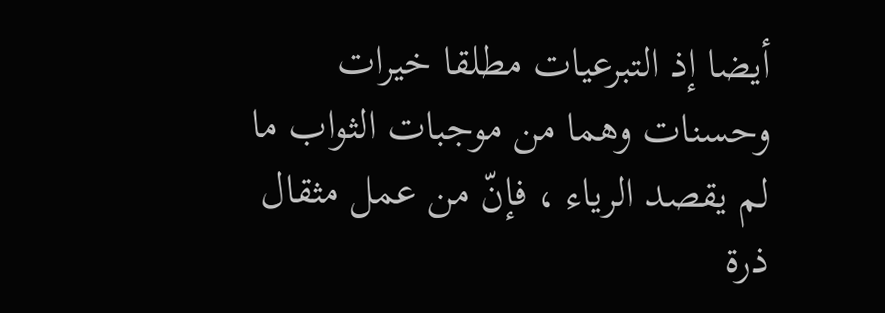أيضا إذ التبرعيات مطلقا خيرات وحسنات وهما من موجبات الثواب ما لم يقصد الرياء ، فإنّ من عمل مثقال ذرة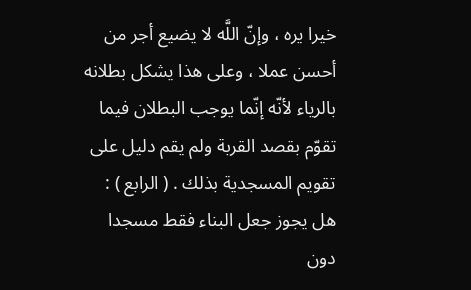خيرا يره ، وإنّ اللَّه لا يضيع أجر من أحسن عملا ، وعلى هذا يشكل بطلانه بالرياء لأنّه إنّما يوجب البطلان فيما تقوّم بقصد القربة ولم يقم دليل على تقويم المسجدية بذلك . ( الرابع ) : هل يجوز جعل البناء فقط مسجدا دون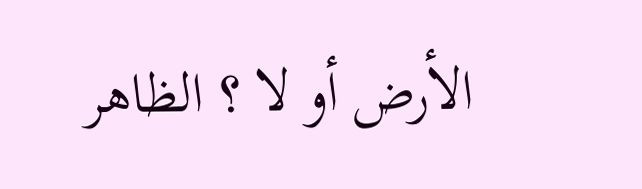الأرض أو لا ؟ الظاهر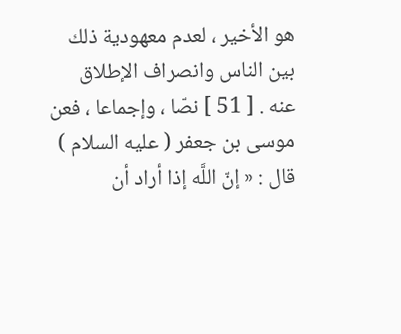هو الأخير ، لعدم معهودية ذلك بين الناس وانصراف الإطلاق عنه . [ 51 ] نصّا ، وإجماعا ، فعن موسى بن جعفر ( عليه السلام ) قال : « إنّ اللَّه إذا أراد أن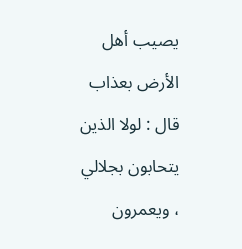يصيب أهل الأرض بعذاب قال : لولا الذين يتحابون بجلالي ، ويعمرون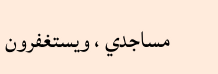مساجدي ، ويستغفرون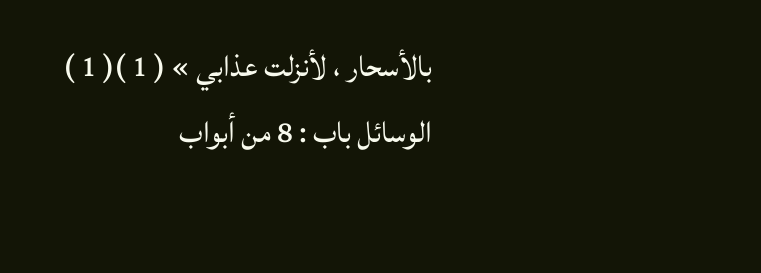بالأسحار ، لأنزلت عذابي » ( 1 )( 1 ) الوسائل باب : 8 من أبواب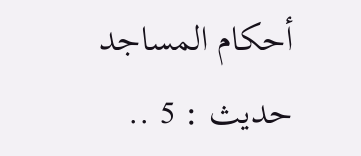أحكام المساجد حديث : 5 ..